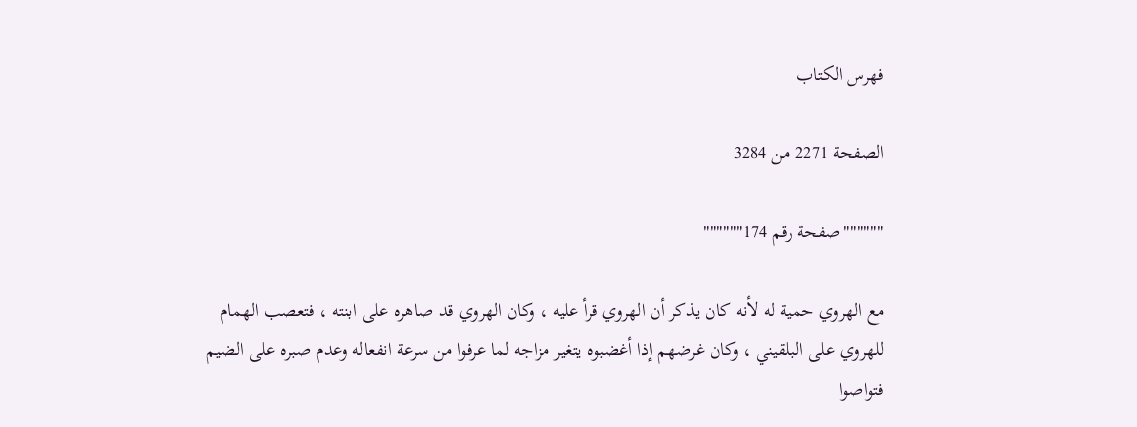فهرس الكتاب

الصفحة 2271 من 3284

""""""صفحة رقم 174""""""

مع الهروي حمية له لأنه كان يذكر أن الهروي قرأ عليه ، وكان الهروي قد صاهره على ابنته ، فتعصب الهمام للهروي على البلقيني ، وكان غرضهم إذا أغضبوه يتغير مزاجه لما عرفوا من سرعة انفعاله وعدم صبره على الضيم فتواصوا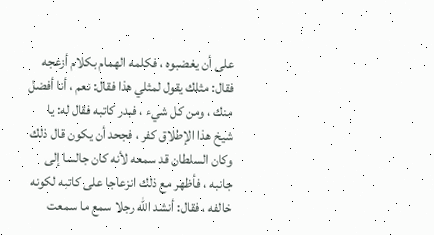على أن يغضبوه ، فكلمه الهمام بكلام أزعجه فقال: مثلك يقول لمثلي هذا فقال: نعم ، أنا أفضل منك ، ومن كل شيء ، فبدر كاتبه فقال له: يا شيخ هذا الإطلاق كفر ، فجحد أن يكون قال ذلك وكان السلطان قد سمعه لأنه كان جالسا إلى جانبه ، فأظهر مع ذلك انزعاجا على كاتبه لكونه خالفه ، فقال: أنشد الله رجلا سمع ما سمعت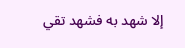إلا شهد به فشهد تقي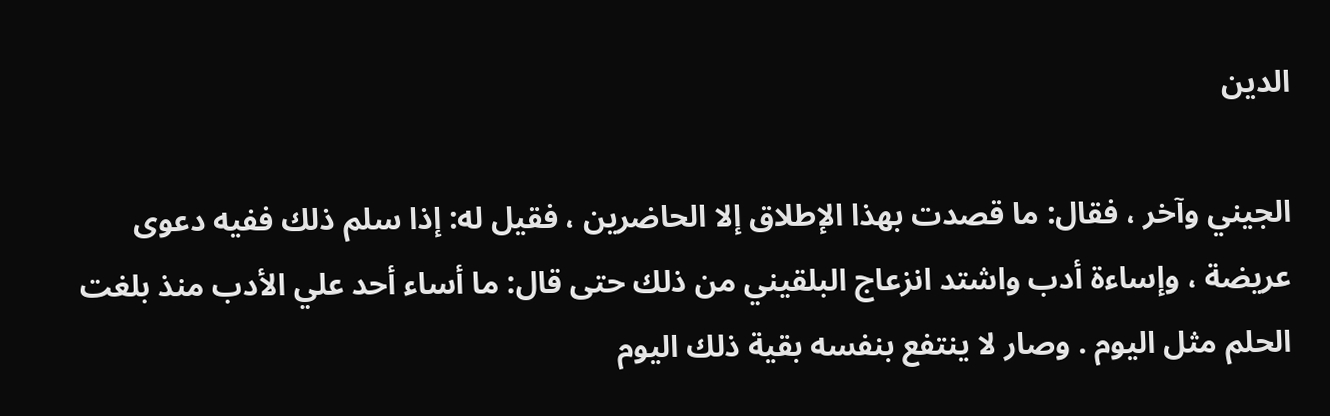الدين

الجيني وآخر ، فقال: ما قصدت بهذا الإطلاق إلا الحاضرين ، فقيل له: إذا سلم ذلك ففيه دعوى عريضة ، وإساءة أدب واشتد انزعاج البلقيني من ذلك حتى قال: ما أساء أحد علي الأدب منذ بلغت الحلم مثل اليوم . وصار لا ينتفع بنفسه بقية ذلك اليوم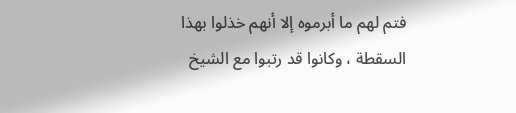فتم لهم ما أبرموه إلا أنهم خذلوا بهذا السقطة ، وكانوا قد رتبوا مع الشيخ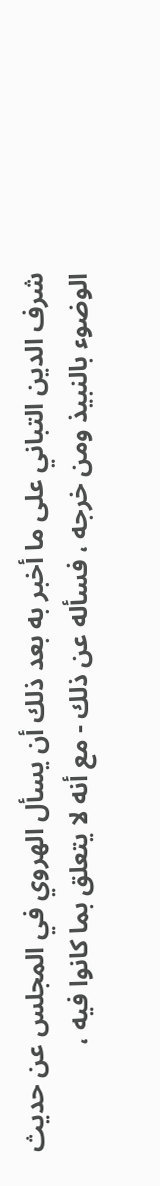شرف الدين التباني على ما أخبر به بعد ذلك أن يسأل الهروي في المجلس عن حديث الوضوء بالنبيذ ومن خرجه ، فسأله عن ذلك - مع أنه لا يتعلق بما كانوا فيه ،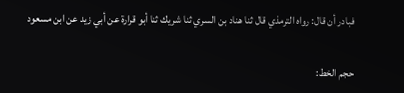فبادر أن قال: رواه الترمذي قال ثنا هناد بن السري ثنا شريك ثنا أبو قرارة عن أبي زيد عن ابن مسعود

حجم الخط: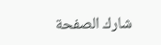شارك الصفحة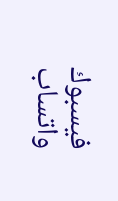فيسبوك واتساب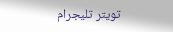تويتر تليجرام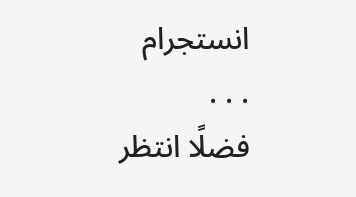انستجرام
. . .
فضلًا انتظر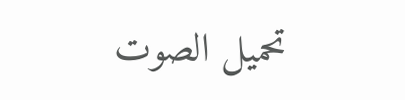تحميل الصوت